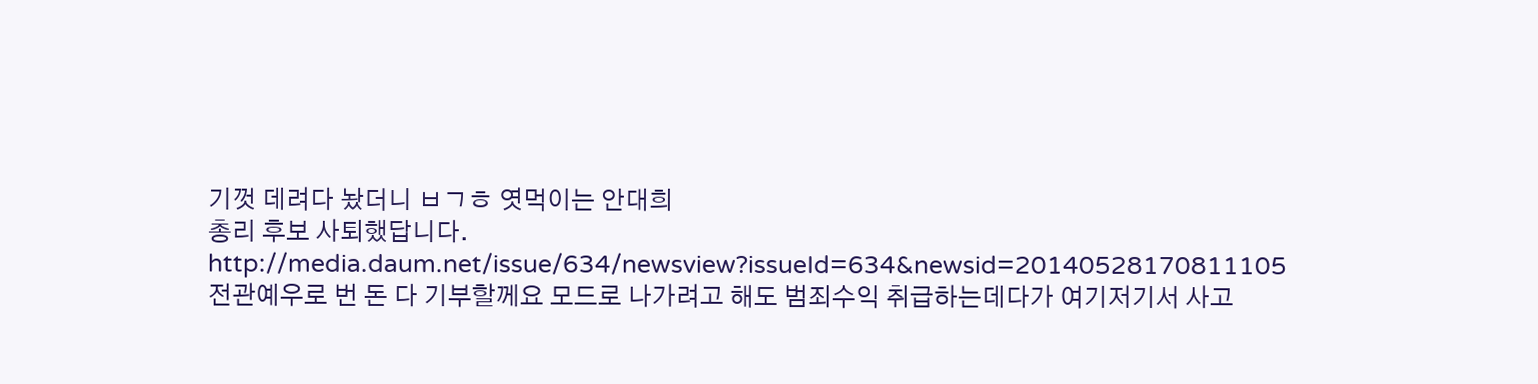기껏 데려다 놨더니 ㅂㄱㅎ 엿먹이는 안대희
총리 후보 사퇴했답니다.
http://media.daum.net/issue/634/newsview?issueId=634&newsid=20140528170811105
전관예우로 번 돈 다 기부할께요 모드로 나가려고 해도 범죄수익 취급하는데다가 여기저기서 사고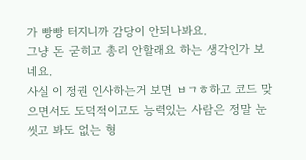가 빵빵 터지니까 감당이 안되나봐요.
그냥 돈 굳히고 총리 안할래요 하는 생각인가 보네요.
사실 이 정권 인사하는거 보면 ㅂㄱㅎ하고 코드 맞으면서도 도덕적이고도 능력있는 사람은 정말 눈 씻고 봐도 없는 형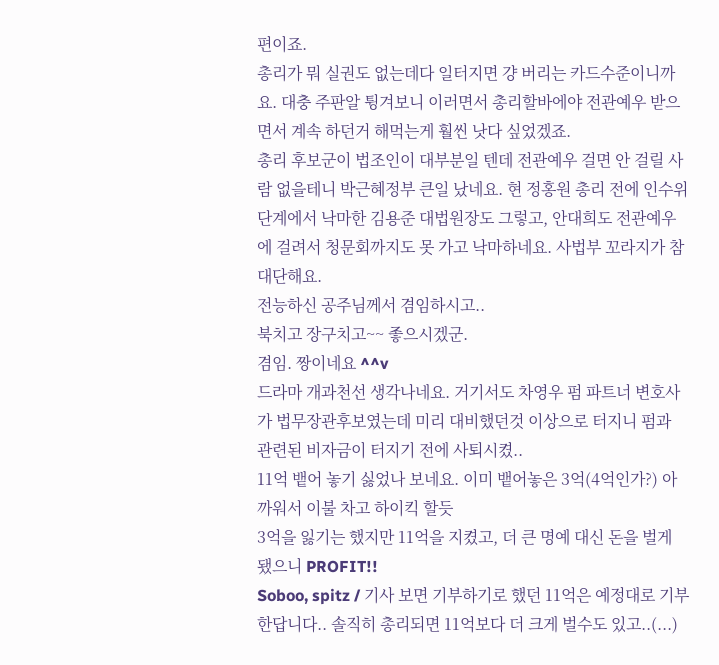편이죠.
총리가 뭐 실권도 없는데다 일터지면 걍 버리는 카드수준이니까요. 대충 주판알 튕겨보니 이러면서 총리할바에야 전관예우 받으면서 계속 하던거 해먹는게 훨씬 낫다 싶었겠죠.
총리 후보군이 법조인이 대부분일 텐데 전관예우 걸면 안 걸릴 사람 없을테니 박근혜정부 큰일 났네요. 현 정홍원 총리 전에 인수위 단계에서 낙마한 김용준 대법원장도 그렇고, 안대희도 전관예우에 걸려서 청문회까지도 못 가고 낙마하네요. 사법부 꼬라지가 참 대단해요.
전능하신 공주님께서 겸임하시고..
북치고 장구치고~~ 좋으시겠군.
겸임. 짱이네요 ^^v
드라마 개과천선 생각나네요. 거기서도 차영우 펌 파트너 변호사가 법무장관후보였는데 미리 대비했던것 이상으로 터지니 펌과 관련된 비자금이 터지기 전에 사퇴시켰..
11억 뱉어 놓기 싫었나 보네요. 이미 뱉어놓은 3억(4억인가?) 아까워서 이불 차고 하이킥 할듯
3억을 잃기는 했지만 11억을 지켰고, 더 큰 명예 대신 돈을 벌게 됐으니 PROFIT!!
Soboo, spitz / 기사 보면 기부하기로 했던 11억은 예정대로 기부 한답니다.. 솔직히 총리되면 11억보다 더 크게 벌수도 있고..(...)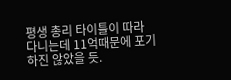평생 총리 타이틀이 따라 다니는데 11억때문에 포기하진 않았을 듯.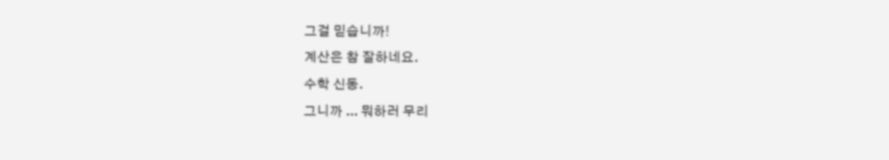그걸 믿습니까!
계산은 참 잘하네요.
수학 신동.
그니까 ... 뭐하러 무리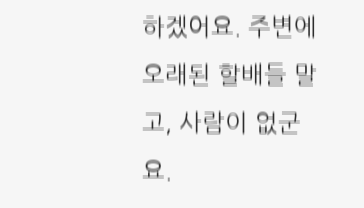하겠어요. 주변에 오래된 할배들 말고, 사람이 없군요.